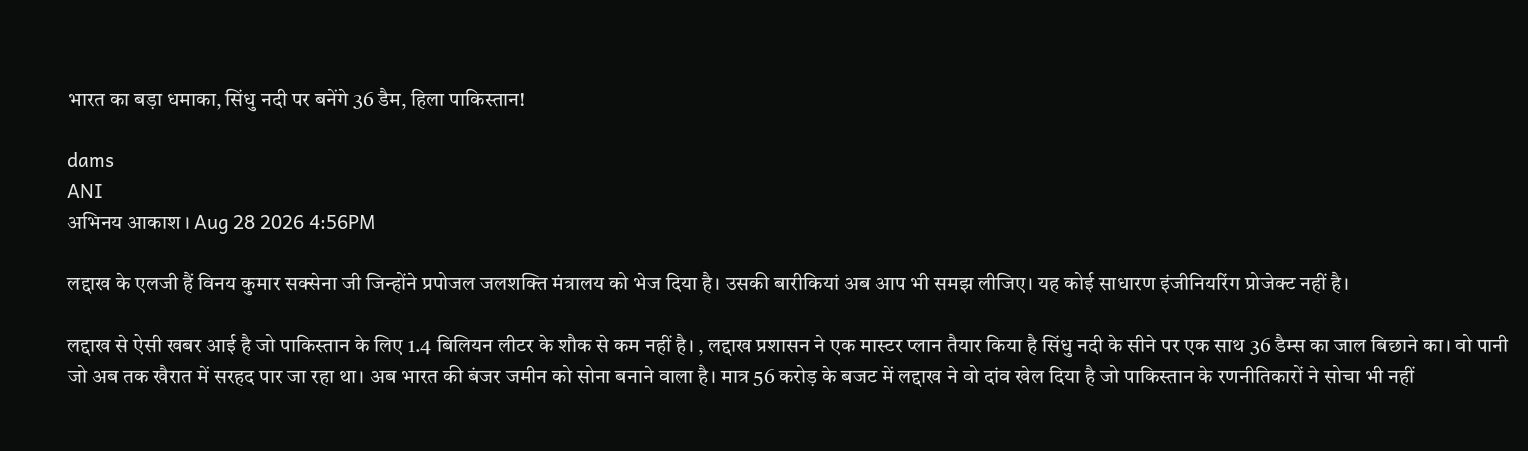भारत का बड़ा धमाका, सिंधु नदी पर बनेंगे 36 डैम, हिला पाकिस्तान!

dams
ANI
अभिनय आकाश । Aug 28 2026 4:56PM

लद्दाख के एलजी हैं विनय कुमार सक्सेना जी जिन्होंने प्रपोजल जलशक्ति मंत्रालय को भेज दिया है। उसकी बारीकियां अब आप भी समझ लीजिए। यह कोई साधारण इंजीनियरिंग प्रोजेक्ट नहीं है।

लद्दाख से ऐसी खबर आई है जो पाकिस्तान के लिए 1.4 बिलियन लीटर के शौक से कम नहीं है। , लद्दाख प्रशासन ने एक मास्टर प्लान तैयार किया है सिंधु नदी के सीने पर एक साथ 36 डैम्स का जाल बिछाने का। वो पानी जो अब तक खैरात में सरहद पार जा रहा था। अब भारत की बंजर जमीन को सोना बनाने वाला है। मात्र 56 करोड़ के बजट में लद्दाख ने वो दांव खेल दिया है जो पाकिस्तान के रणनीतिकारों ने सोचा भी नहीं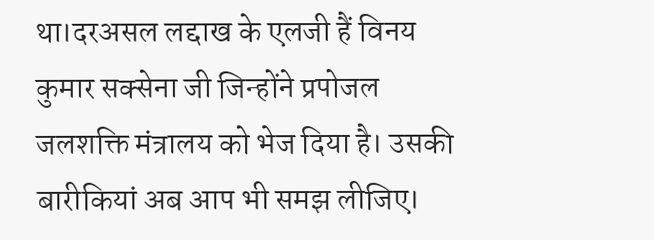था।दरअसल लद्दाख के एलजी हैं विनय कुमार सक्सेना जी जिन्होंने प्रपोजल जलशक्ति मंत्रालय को भेज दिया है। उसकी बारीकियां अब आप भी समझ लीजिए।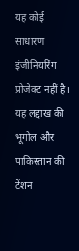यह कोई साधारण इंजीनियरिंग प्रोजेक्ट नहीं है। यह लद्दाख की भूगोल और पाकिस्तान की टेंशन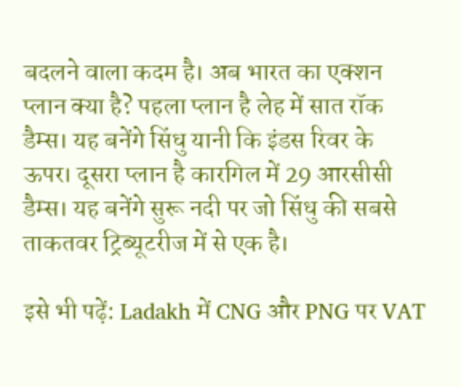बदलने वाला कदम है। अब भारत का एक्शन प्लान क्या है? पहला प्लान है लेह में सात रॉक डैम्स। यह बनेंगे सिंधु यानी कि इंडस रिवर के ऊपर। दूसरा प्लान है कारगिल में 29 आरसीसी डैम्स। यह बनेंगे सुरू नदी पर जो सिंधु की सबसे ताकतवर ट्रिब्यूटरीज में से एक है।

इसे भी पढ़ें: Ladakh में CNG और PNG पर VAT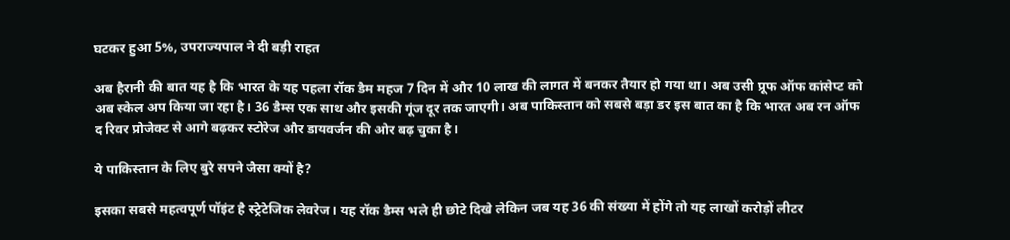घटकर हुआ 5%, उपराज्यपाल ने दी बड़ी राहत

अब हैरानी की बात यह है कि भारत के यह पहला रॉक डैम महज 7 दिन में और 10 लाख की लागत में बनकर तैयार हो गया था। अब उसी प्रूफ ऑफ कांसेप्ट को अब स्केल अप किया जा रहा है। 36 डैम्स एक साथ और इसकी गूंज दूर तक जाएगी। अब पाकिस्तान को सबसे बड़ा डर इस बात का है कि भारत अब रन ऑफ द रिवर प्रोजेक्ट से आगे बढ़कर स्टोरेज और डायवर्जन की ओर बढ़ चुका है।

ये पाकिस्तान के लिए बुरे सपने जैसा क्यों है?

इसका सबसे महत्वपूर्ण पॉइंट है स्ट्रेटेजिक लेवरेज। यह रॉक डैम्स भले ही छोटे दिखे लेकिन जब यह 36 की संख्या में होंगे तो यह लाखों करोड़ों लीटर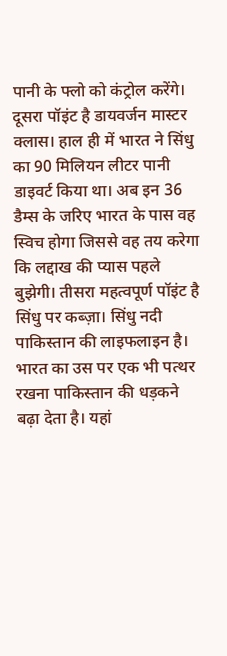पानी के फ्लो को कंट्रोल करेंगे। दूसरा पॉइंट है डायवर्जन मास्टर क्लास। हाल ही में भारत ने सिंधु का 90 मिलियन लीटर पानी डाइवर्ट किया था। अब इन 36 डैम्स के जरिए भारत के पास वह स्विच होगा जिससे वह तय करेगा कि लद्दाख की प्यास पहले बुझेगी। तीसरा महत्वपूर्ण पॉइंट है सिंधु पर कब्ज़ा। सिंधु नदी पाकिस्तान की लाइफलाइन है। भारत का उस पर एक भी पत्थर रखना पाकिस्तान की धड़कने बढ़ा देता है। यहां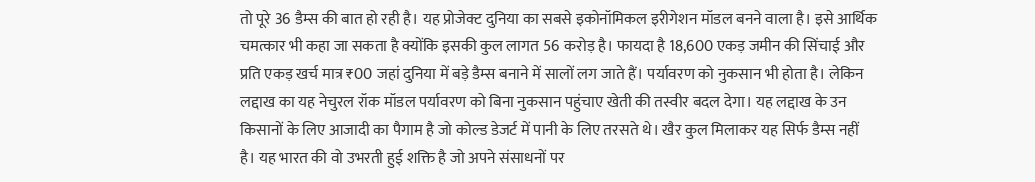तो पूरे 36 डैम्स की बात हो रही है। यह प्रोजेक्ट दुनिया का सबसे इकोनॉमिकल इरीगेशन मॉडल बनने वाला है। इसे आर्थिक चमत्कार भी कहा जा सकता है क्योंकि इसकी कुल लागत 56 करोड़ है। फायदा है 18,600 एकड़ जमीन की सिंचाई और प्रति एकड़ खर्च मात्र ₹00 जहां दुनिया में बड़े डैम्स बनाने में सालों लग जाते हैं। पर्यावरण को नुकसान भी होता है। लेकिन लद्दाख का यह नेचुरल रॉक मॉडल पर्यावरण को बिना नुकसान पहुंचाए खेती की तस्वीर बदल देगा। यह लद्दाख के उन किसानों के लिए आजादी का पैगाम है जो कोल्ड डेजर्ट में पानी के लिए तरसते थे। खैर कुल मिलाकर यह सिर्फ डैम्स नहीं है। यह भारत की वो उभरती हुई शक्ति है जो अपने संसाधनों पर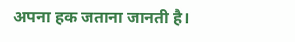अपना हक जताना जानती है।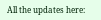All the updates here: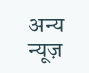अन्य न्यूज़